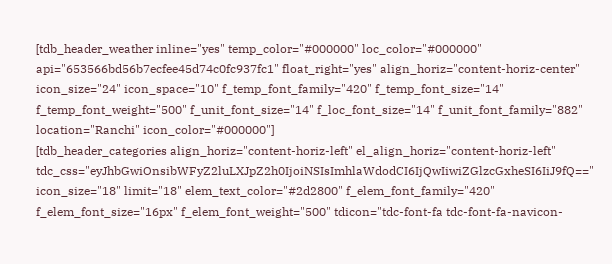[tdb_header_weather inline="yes" temp_color="#000000" loc_color="#000000" api="653566bd56b7ecfee45d74c0fc937fc1" float_right="yes" align_horiz="content-horiz-center" icon_size="24" icon_space="10" f_temp_font_family="420" f_temp_font_size="14" f_temp_font_weight="500" f_unit_font_size="14" f_loc_font_size="14" f_unit_font_family="882" location="Ranchi" icon_color="#000000"]
[tdb_header_categories align_horiz="content-horiz-left" el_align_horiz="content-horiz-left" tdc_css="eyJhbGwiOnsibWFyZ2luLXJpZ2h0IjoiNSIsImhlaWdodCI6IjQwIiwiZGlzcGxheSI6IiJ9fQ==" icon_size="18" limit="18" elem_text_color="#2d2800" f_elem_font_family="420" f_elem_font_size="16px" f_elem_font_weight="500" tdicon="tdc-font-fa tdc-font-fa-navicon-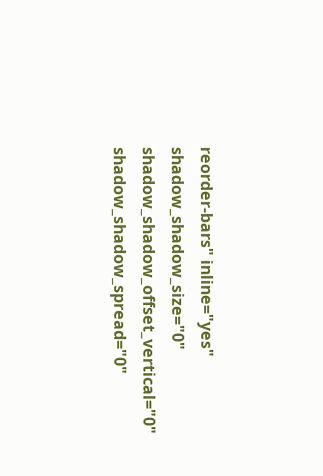reorder-bars" inline="yes" shadow_shadow_size="0" shadow_shadow_offset_vertical="0" shadow_shadow_spread="0"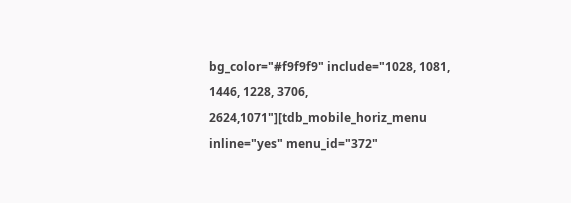bg_color="#f9f9f9" include="1028, 1081, 1446, 1228, 3706, 2624,1071"][tdb_mobile_horiz_menu inline="yes" menu_id="372"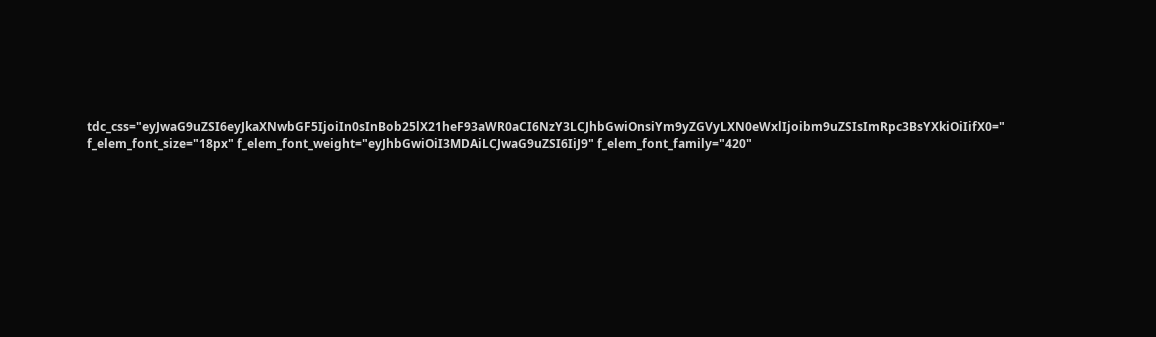tdc_css="eyJwaG9uZSI6eyJkaXNwbGF5IjoiIn0sInBob25lX21heF93aWR0aCI6NzY3LCJhbGwiOnsiYm9yZGVyLXN0eWxlIjoibm9uZSIsImRpc3BsYXkiOiIifX0=" f_elem_font_size="18px" f_elem_font_weight="eyJhbGwiOiI3MDAiLCJwaG9uZSI6IiJ9" f_elem_font_family="420"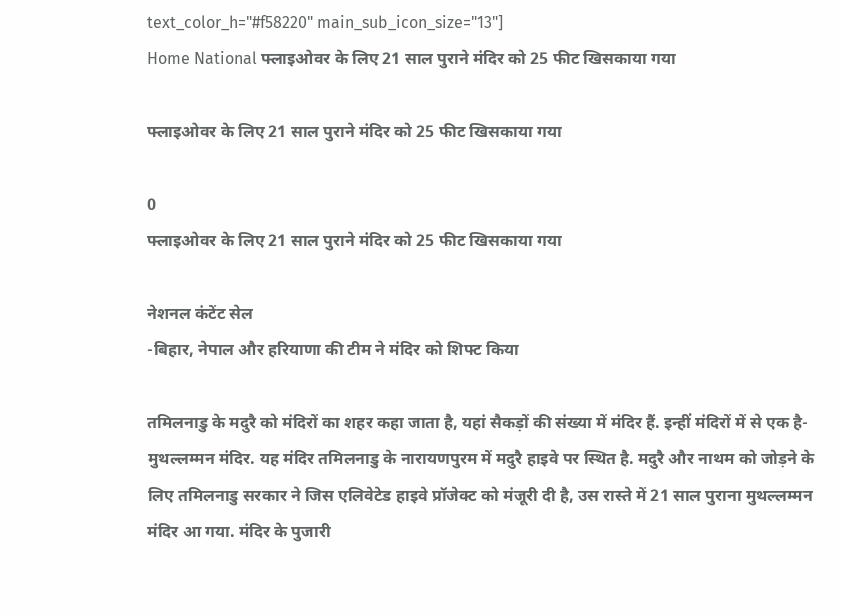text_color_h="#f58220" main_sub_icon_size="13"]
Home National फ्लाइओवर के लिए 21 साल पुराने मंदिर को 25 फीट खिसकाया गया

फ्लाइओवर के लिए 21 साल पुराने मंदिर को 25 फीट खिसकाया गया

0
फ्लाइओवर के लिए 21 साल पुराने मंदिर को 25 फीट खिसकाया गया

नेशनल कंटेंट सेल
-बिहार, नेपाल और हरियाणा की टीम ने मंदिर को शिफ्ट किया

तमिलनाडु के मदुरै को मंदिरों का शहर कहा जाता है, यहां सैकड़ों की संख्या में मंदिर हैं. इन्हीं मंदिरों में से एक है- मुथल्लम्मन मंदिर. यह मंदिर तमिलनाडु के नारायणपुरम में मदुरै हाइवे पर स्थित है. मदुरै और नाथम को जोड़ने के लिए तमिलनाडु सरकार ने जिस एलिवेटेड हाइवे प्रॉजेक्ट को मंजूरी दी है, उस रास्ते में 21 साल पुराना मुथल्लम्मन मंदिर आ गया. मंदिर के पुजारी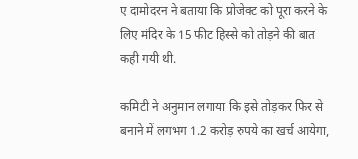ए दामोदरन ने बताया कि प्रोजेक्ट को पूरा करने के लिए मंदिर के 15 फीट हिस्से को तोड़ने की बात कही गयी थी.

कमिटी ने अनुमान लगाया कि इसे तोड़कर फिर से बनाने में लगभग 1.2 करोड़ रुपये का खर्च आयेगा,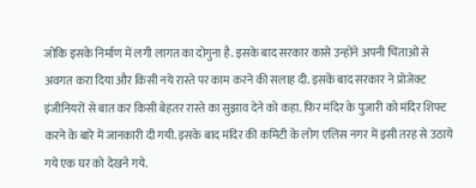जोकि इसके निर्माण में लगी लागत का दोगुना है. इसके बाद सरकार कासे उन्होंने अपनी चिंताओं से अवगत करा दिया और किसी नये रास्ते पर काम करने की सलाह दी. इसके बाद सरकार ने प्रोजेक्ट इंजीनियरों से बात कर किसी बेहतर रास्ते का सुझाव देने को कहा. फिर मंदिर के पुजारी को मंदिर शिफ्ट करने के बारे में जानकारी दी गयी. इसके बाद मंदिर की कमिटी के लोग एलिस नगर में इसी तरह से उठाये गये एक घर को देखने गये.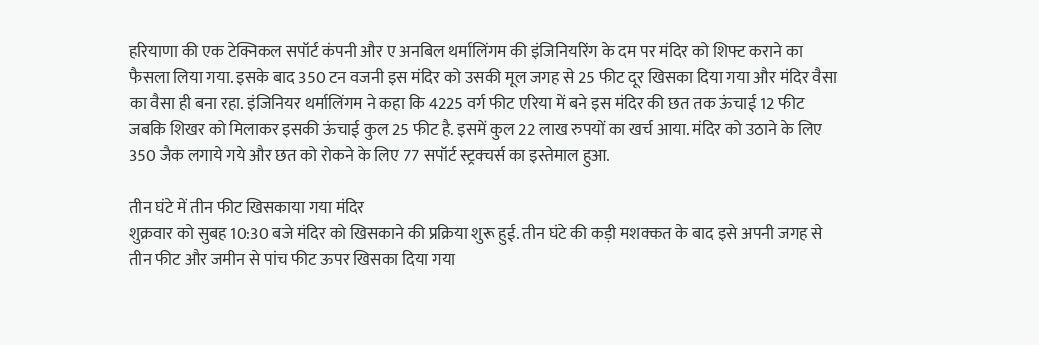हरियाणा की एक टेक्निकल सपॉर्ट कंपनी और ए अनबिल थर्मालिंगम की इंजिनियरिंग के दम पर मंदिर को शिफ्ट कराने का फैसला लिया गया. इसके बाद 350 टन वजनी इस मंदिर को उसकी मूल जगह से 25 फीट दूर खिसका दिया गया और मंदिर वैसा का वैसा ही बना रहा. इंजिनियर थर्मालिंगम ने कहा कि 4225 वर्ग फीट एरिया में बने इस मंदिर की छत तक ऊंचाई 12 फीट जबकि शिखर को मिलाकर इसकी ऊंचाई कुल 25 फीट है. इसमें कुल 22 लाख रुपयों का खर्च आया. मंदिर को उठाने के लिए 350 जैक लगाये गये और छत को रोकने के लिए 77 सपॉर्ट स्ट्रक्चर्स का इस्तेमाल हुआ.

तीन घंटे में तीन फीट खिसकाया गया मंदिर
शुक्रवार को सुबह 10:30 बजे मंदिर को खिसकाने की प्रक्रिया शुरू हुई. तीन घंटे की कड़ी मशक्कत के बाद इसे अपनी जगह से तीन फीट और जमीन से पांच फीट ऊपर खिसका दिया गया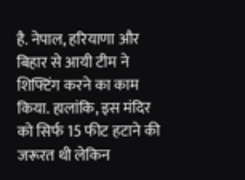है. नेपाल, हरियाणा और बिहार से आयी टीम ने शिफ्टिंग करने का काम किया. हालांकि, इस मंदिर को सिर्फ 15 फीट हटाने की जरूरत थी लेकिन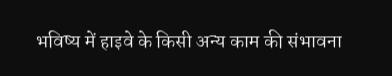भविष्य में हाइवे के किसी अन्य काम की संभावना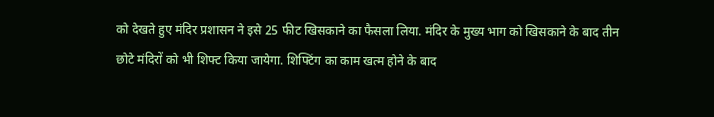को देखते हुए मंदिर प्रशासन ने इसे 25 फीट खिसकाने का फैसला लिया. मंदिर के मुख्य भाग को खिसकाने के बाद तीन छोटे मंदिरों को भी शिफ्ट किया जायेगा. शिफ्टिंग का काम खत्म होने के बाद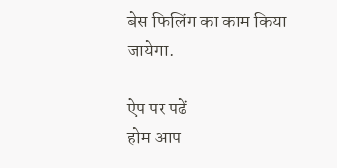बेस फिलिंग का काम किया जायेगा.

ऐप पर पढें
होम आप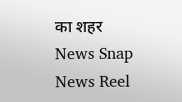का शहर
News Snap News Reel